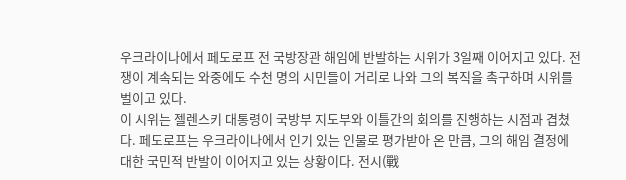우크라이나에서 페도로프 전 국방장관 해임에 반발하는 시위가 3일째 이어지고 있다. 전쟁이 계속되는 와중에도 수천 명의 시민들이 거리로 나와 그의 복직을 촉구하며 시위를 벌이고 있다.
이 시위는 젤렌스키 대통령이 국방부 지도부와 이틀간의 회의를 진행하는 시점과 겹쳤다. 페도로프는 우크라이나에서 인기 있는 인물로 평가받아 온 만큼, 그의 해임 결정에 대한 국민적 반발이 이어지고 있는 상황이다. 전시(戰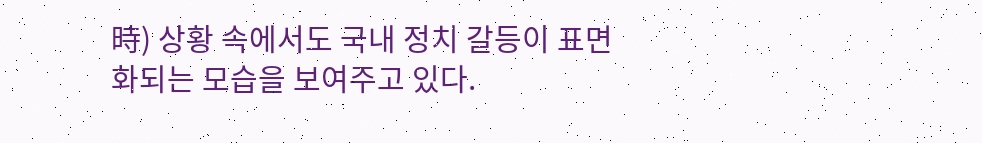時) 상황 속에서도 국내 정치 갈등이 표면화되는 모습을 보여주고 있다.